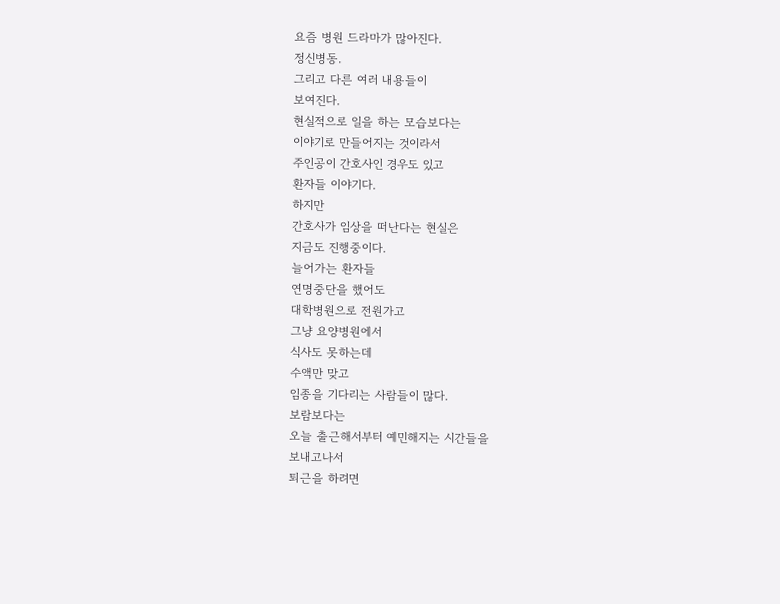요즘 병원 드라마가 많아진다.
정신병동.
그리고 다른 여러 내용들이
보여진다.
현실적으로 일을 하는 모습보다는
이야기로 만들어지는 것이라서
주인공이 간호사인 경우도 있고
환자들 이야기다.
하지만
간호사가 임상을 떠난다는 현실은
지금도 진행중이다.
늘어가는 환자들
연명중단을 했어도
대학병원으로 전원가고
그냥 요양병원에서
식사도 못하는데
수액만 맞고
임종을 기다리는 사람들이 많다.
보람보다는
오늘 출근해서부터 예민해지는 시간들을
보내고나서
퇴근을 하려면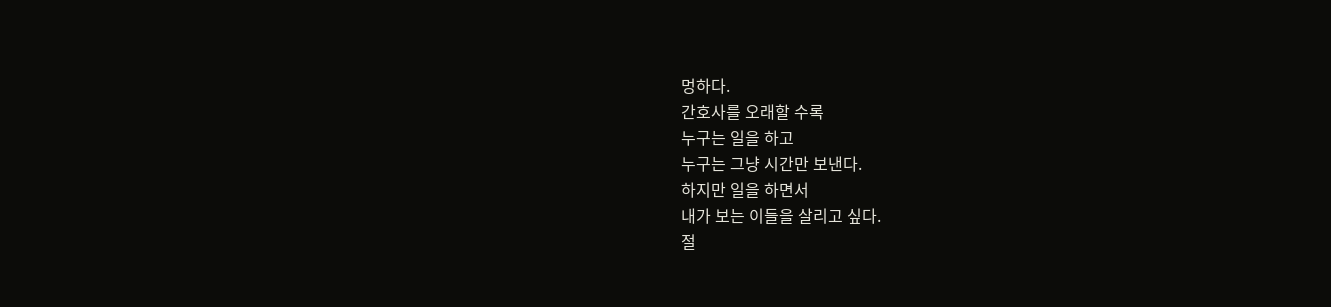멍하다.
간호사를 오래할 수록
누구는 일을 하고
누구는 그냥 시간만 보낸다.
하지만 일을 하면서
내가 보는 이들을 살리고 싶다.
절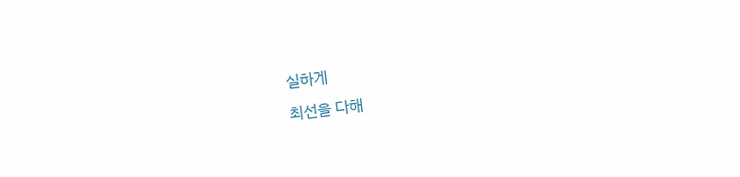실하게
최선을 다해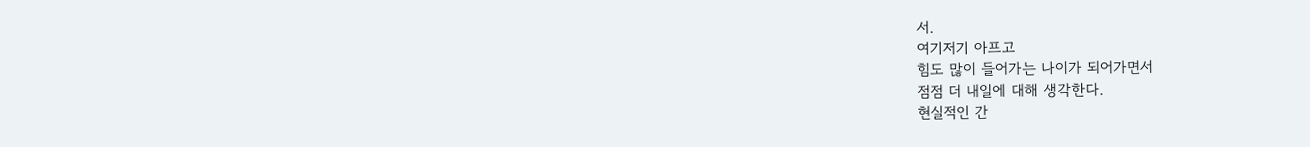서.
여기저기 아프고
힘도 많이 들어가는 나이가 되어가면서
점점 더 내일에 대해 생각한다.
현실적인 간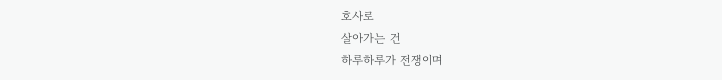호사로
살아가는 건
하루하루가 전쟁이며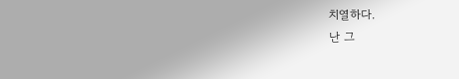치열하다.
난 그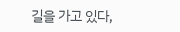길을 가고 있다,